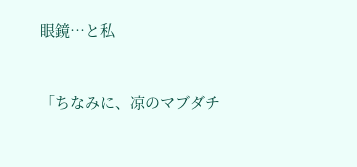眼鏡…と私



「ちなみに、凉のマブダチ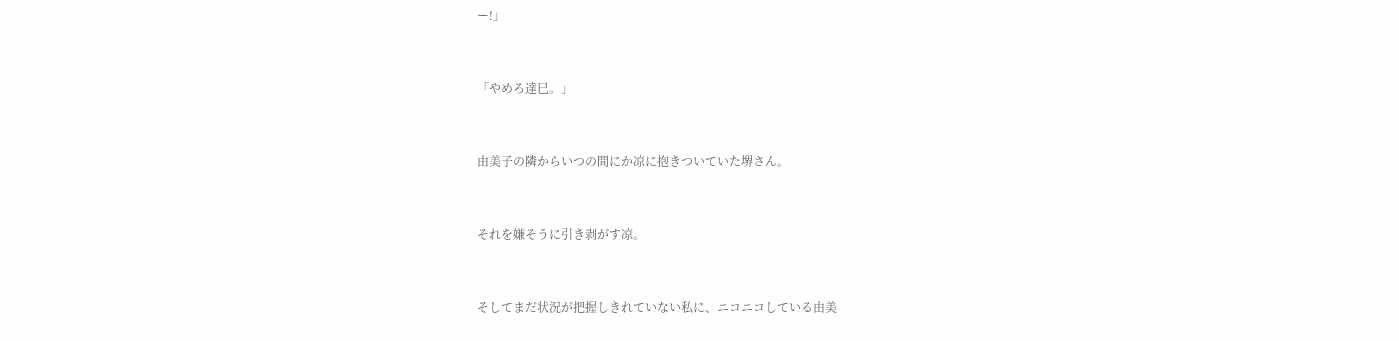ー!」


「やめろ達巳。」


由美子の隣からいつの間にか凉に抱きついていた堺さん。


それを嫌そうに引き剥がす凉。


そしてまだ状況が把握しきれていない私に、ニコニコしている由美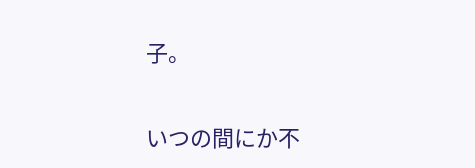子。


いつの間にか不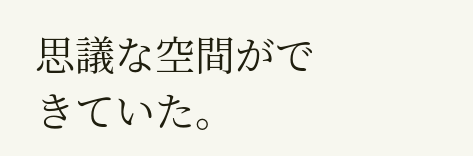思議な空間ができていた。